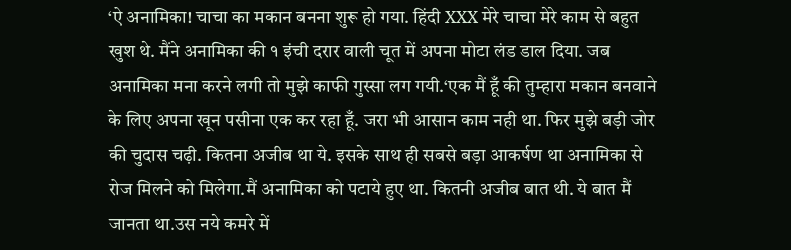‘ऐ अनामिका! चाचा का मकान बनना शुरू हो गया. हिंदी XXX मेरे चाचा मेरे काम से बहुत खुश थे. मैंने अनामिका की १ इंची दरार वाली चूत में अपना मोटा लंड डाल दिया. जब अनामिका मना करने लगी तो मुझे काफी गुस्सा लग गयी.‘एक मैं हूँ की तुम्हारा मकान बनवाने के लिए अपना खून पसीना एक कर रहा हूँ. जरा भी आसान काम नही था. फिर मुझे बड़ी जोर की चुदास चढ़ी. कितना अजीब था ये. इसके साथ ही सबसे बड़ा आकर्षण था अनामिका से रोज मिलने को मिलेगा.मैं अनामिका को पटाये हुए था. कितनी अजीब बात थी. ये बात मैं जानता था.उस नये कमरे में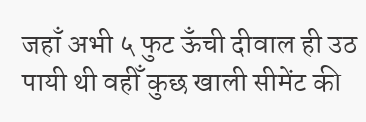जहाँ अभी ५ फुट ऊँची दीवाल ही उठ पायी थी वहीँ कुछ खाली सीमेंट की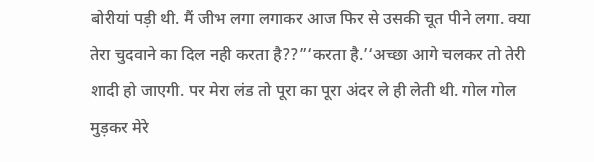बोरीयां पड़ी थी. मैं जीभ लगा लगाकर आज फिर से उसकी चूत पीने लगा. क्या तेरा चुदवाने का दिल नही करता है??”‘करता है.’‘अच्छा आगे चलकर तो तेरी शादी हो जाएगी. पर मेरा लंड तो पूरा का पूरा अंदर ले ही लेती थी. गोल गोल मुड़कर मेरे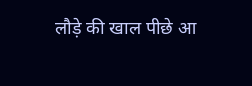लौड़े की खाल पीछे आ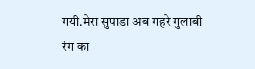गयी.मेरा सुपाडा अब गहरे गुलाबी रंग का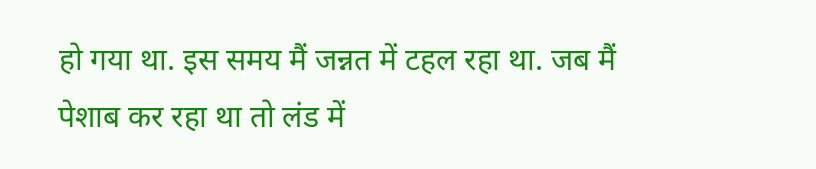हो गया था. इस समय मैं जन्नत में टहल रहा था. जब मैं पेशाब कर रहा था तो लंड में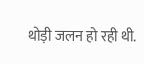थोड़ी जलन हो रही थी.